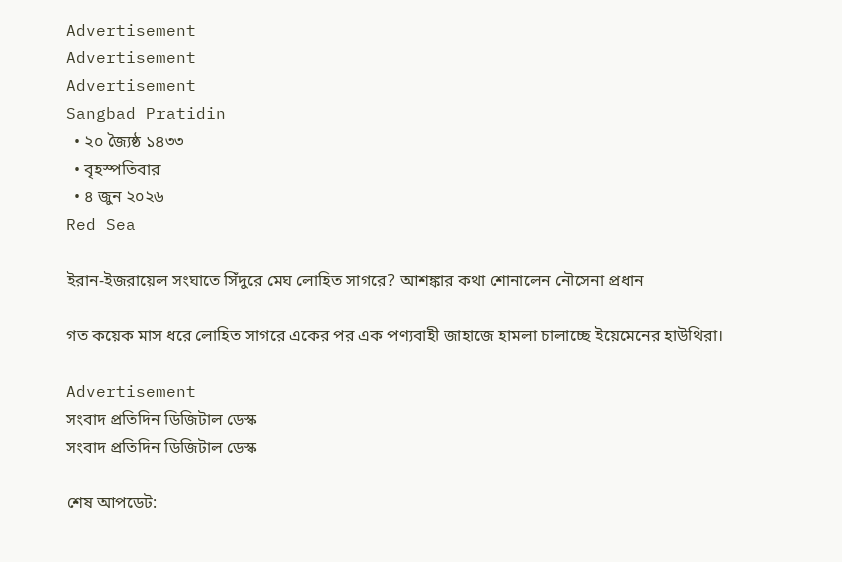Advertisement
Advertisement
Advertisement
Sangbad Pratidin
  • ২০ জ্যৈষ্ঠ ১৪৩৩
  • বৃহস্পতিবার
  • ৪ জুন ২০২৬
Red Sea

ইরান-ইজরায়েল সংঘাতে সিঁদুরে মেঘ লোহিত সাগরে? আশঙ্কার কথা শোনালেন নৌসেনা প্রধান

গত কয়েক মাস ধরে লোহিত সাগরে একের পর এক পণ্যবাহী জাহাজে হামলা চালাচ্ছে ইয়েমেনের হাউথিরা।

Advertisement
সংবাদ প্রতিদিন ডিজিটাল ডেস্ক
সংবাদ প্রতিদিন ডিজিটাল ডেস্ক

শেষ আপডেট: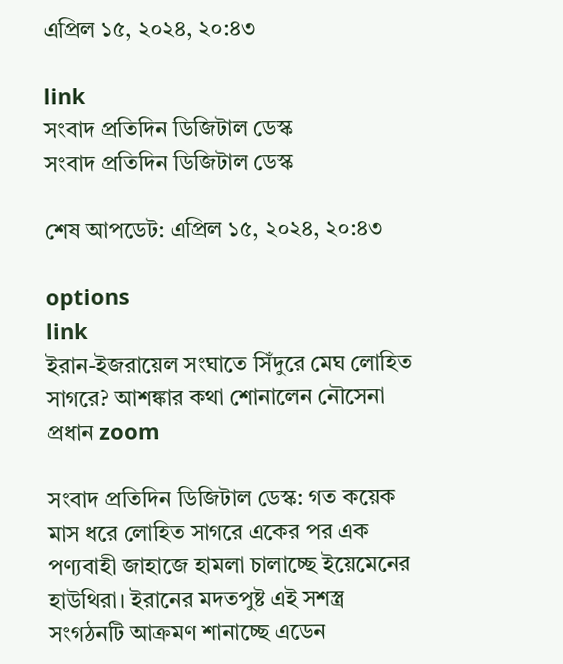এপ্রিল ১৫, ২০২৪, ২০:৪৩

link
সংবাদ প্রতিদিন ডিজিটাল ডেস্ক
সংবাদ প্রতিদিন ডিজিটাল ডেস্ক

শেষ আপডেট: এপ্রিল ১৫, ২০২৪, ২০:৪৩

options
link
ইরান-ইজরায়েল সংঘাতে সিঁদুরে মেঘ লোহিত সাগরে? আশঙ্কার কথা শোনালেন নৌসেনা প্রধান zoom

সংবাদ প্রতিদিন ডিজিটাল ডেস্ক: গত কয়েক মাস ধরে লোহিত সাগরে একের পর এক পণ্যবাহী জাহাজে হামলা চালাচ্ছে ইয়েমেনের হাউথিরা। ইরানের মদতপুষ্ট এই সশস্ত্র সংগঠনটি আক্রমণ শানাচ্ছে এডেন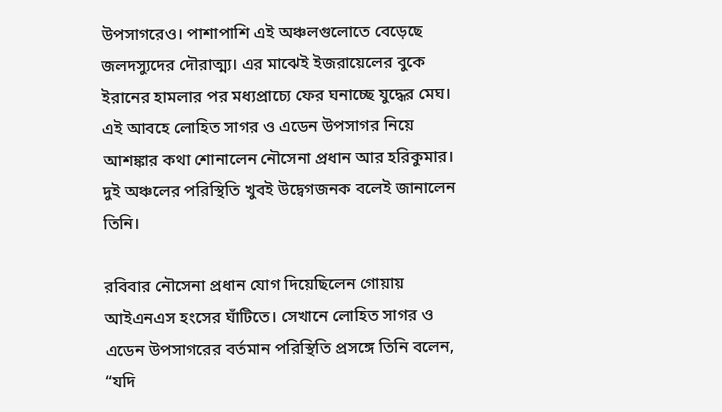উপসাগরেও। পাশাপাশি এই অঞ্চলগুলোতে বেড়েছে জলদস্যুদের দৌরাত্ম্য। এর মাঝেই ইজরায়েলের বুকে ইরানের হামলার পর মধ্যপ্রাচ্যে ফের ঘনাচ্ছে যুদ্ধের মেঘ। এই আবহে লোহিত সাগর ও এডেন উপসাগর নিয়ে আশঙ্কার কথা শোনালেন নৌসেনা প্রধান আর হরিকুমার। দুই অঞ্চলের পরিস্থিতি খুবই উদ্বেগজনক বলেই জানালেন তিনি।

রবিবার নৌসেনা প্রধান যোগ দিয়েছিলেন গোয়ায় আইএনএস হংসের ঘাঁটিতে। সেখানে লোহিত সাগর ও এডেন উপসাগরের বর্তমান পরিস্থিতি প্রসঙ্গে তিনি বলেন, “যদি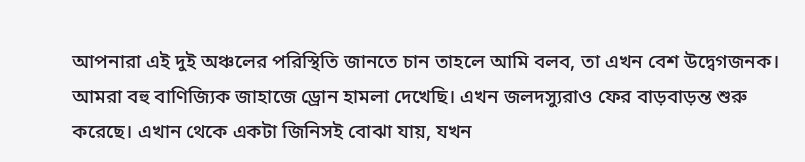আপনারা এই দুই অঞ্চলের পরিস্থিতি জানতে চান তাহলে আমি বলব, তা এখন বেশ উদ্বেগজনক। আমরা বহু বাণিজ্যিক জাহাজে ড্রোন হামলা দেখেছি। এখন জলদস্যুরাও ফের বাড়বাড়ন্ত শুরু করেছে। এখান থেকে একটা জিনিসই বোঝা যায়, যখন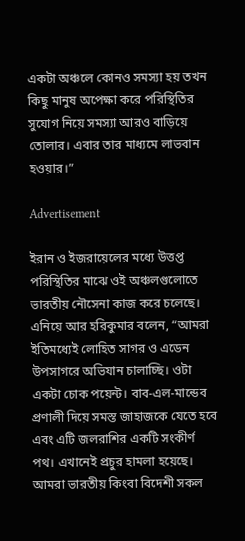একটা অঞ্চলে কোনও সমস্যা হয় তখন কিছু মানুষ অপেক্ষা করে পরিস্থিতির সুযোগ নিয়ে সমস্যা আরও বাড়িয়ে তোলার। এবার তার মাধ্যমে লাভবান হওয়ার।”

Advertisement

ইরান ও ইজরায়েলের মধ্যে উত্তপ্ত পরিস্থিতির মাঝে ওই অঞ্চলগুলোতে ভারতীয় নৌসেনা কাজ করে চলেছে। এনিয়ে আর হরিকুমার বলেন, “আমরা ইতিমধ্যেই লোহিত সাগর ও এডেন উপসাগরে অভিযান চালাচ্ছি। ওটা একটা চোক পয়েন্ট। বাব-এল-মান্ডেব প্রণালী দিয়ে সমস্ত জাহাজকে যেতে হবে এবং এটি জলরাশির একটি সংকীর্ণ পথ। এখানেই প্রচুর হামলা হয়েছে। আমরা ভারতীয় কিংবা বিদেশী সকল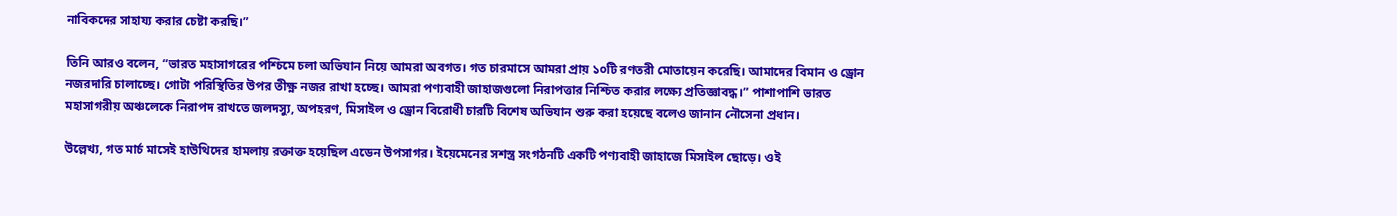নাবিকদের সাহায্য করার চেষ্টা করছি।”

তিনি আরও বলেন, “ভারত মহাসাগরের পশ্চিমে চলা অভিযান নিয়ে আমরা অবগত। গত চারমাসে আমরা প্রায় ১০টি রণতরী মোতায়েন করেছি। আমাদের বিমান ও ড্রোন নজরদারি চালাচ্ছে। গোটা পরিস্থিতির উপর তীক্ষ্ণ নজর রাখা হচ্ছে। আমরা পণ্যবাহী জাহাজগুলো নিরাপত্তার নিশ্চিত করার লক্ষ্যে প্রতিজ্ঞাবদ্ধ।” পাশাপাশি ভারত মহাসাগরীয় অঞ্চলেকে নিরাপদ রাখতে জলদস্যু, অপহরণ, মিসাইল ও ড্রোন বিরোধী চারটি বিশেষ অভিযান শুরু করা হয়েছে বলেও জানান নৌসেনা প্রধান।

উল্লেখ্য, গত মার্চ মাসেই হাউথিদের হামলায় রক্তাক্ত হয়েছিল এডেন উপসাগর। ইয়েমেনের সশস্ত্র সংগঠনটি একটি পণ্যবাহী জাহাজে মিসাইল ছোড়ে। ওই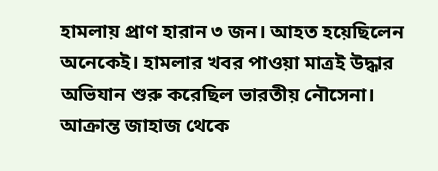হামলায় প্রাণ হারান ৩ জন। আহত হয়েছিলেন অনেকেই। হামলার খবর পাওয়া মাত্রই উদ্ধার অভিযান শুরু করেছিল ভারতীয় নৌসেনা। আক্রান্ত জাহাজ থেকে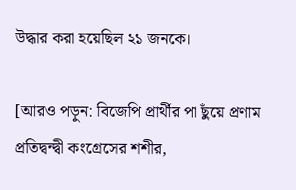উদ্ধার করা হয়েছিল ২১ জনকে।

[আরও পড়ুন: বিজেপি প্রার্থীর পা ছুঁয়ে প্রণাম প্রতিদ্বন্দ্বী কংগ্রেসের শশীর,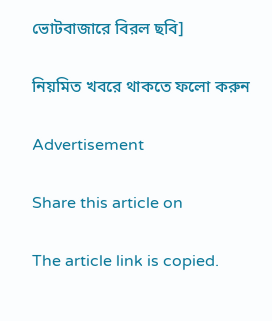ভোটবাজারে বিরল ছবি]

নিয়মিত খবরে থাকতে ফলো করুন

Advertisement

Share this article on

The article link is copied.